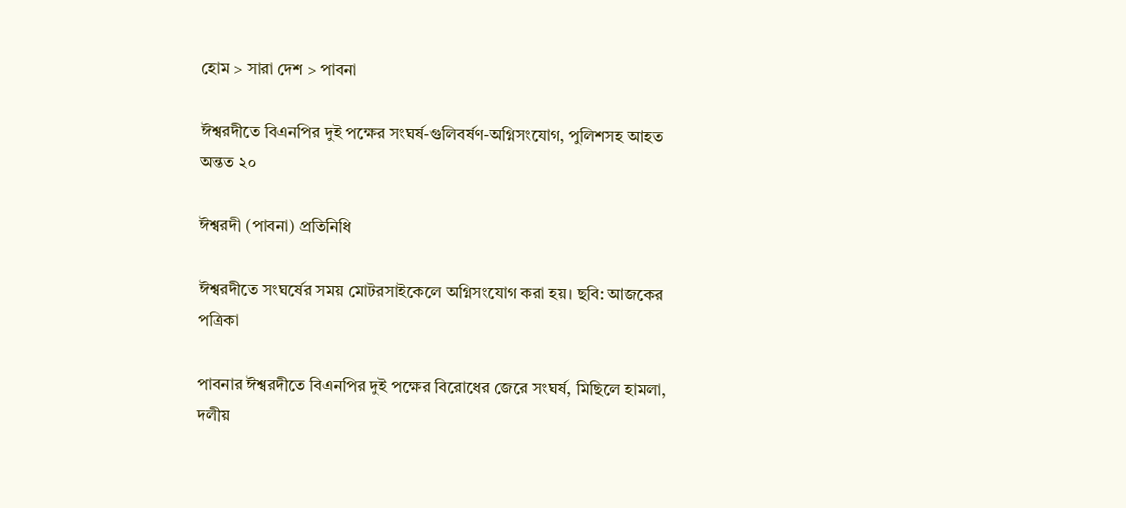হোম > সারা দেশ > পাবনা

ঈশ্বরদীতে বিএনপির দুই পক্ষের সংঘর্ষ-গুলিবর্ষণ-অগ্নিসংযোগ, পুলিশসহ আহত অন্তত ২০

ঈশ্বরদী (পাবনা) প্রতিনিধি

ঈশ্বরদীতে সংঘর্ষের সময় মোটরসাইকেলে অগ্নিসংযোগ করা হয়। ছবি: আজকের পত্রিকা

পাবনার ঈশ্বরদীতে বিএনপির দুই পক্ষের বিরোধের জেরে সংঘর্ষ, মিছিলে হামলা, দলীয়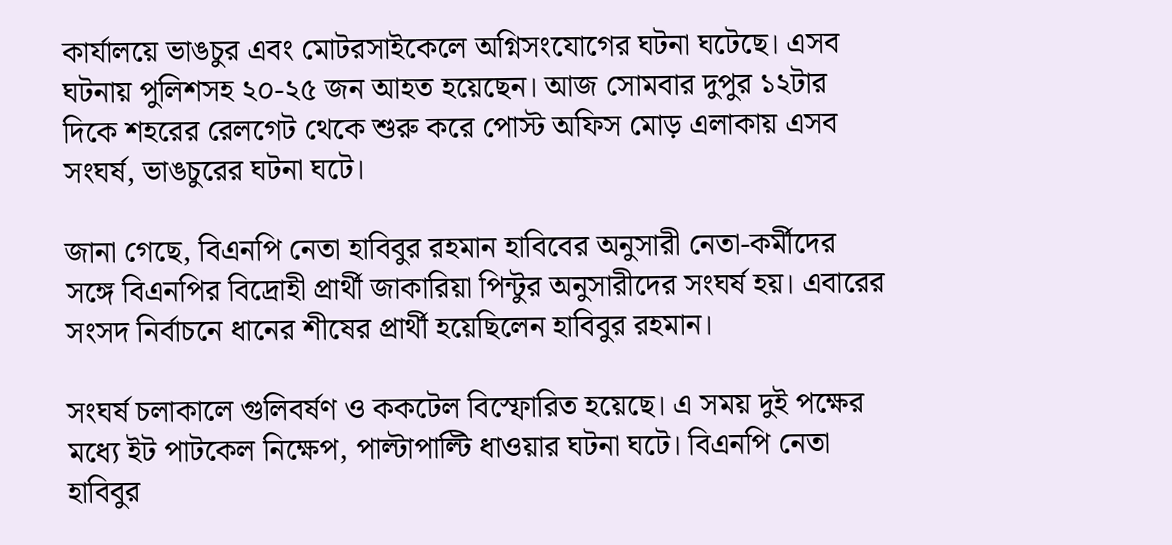কার্যালয়ে ভাঙচুর এবং মোটরসাইকেলে অগ্নিসংযোগের ঘটনা ঘটেছে। এসব ঘটনায় পুলিশসহ ২০-২৫ জন আহত হয়েছেন। আজ সোমবার দুপুর ১২টার দিকে শহরের রেলগেট থেকে শুরু করে পোস্ট অফিস মোড় এলাকায় এসব সংঘর্ষ, ভাঙচুরের ঘটনা ঘটে।

জানা গেছে, বিএনপি নেতা হাবিবুর রহমান হাবিবের অনুসারী নেতা-কর্মীদের সঙ্গে বিএনপির বিদ্রোহী প্রার্থী জাকারিয়া পিন্টুর অনুসারীদের সংঘর্ষ হয়। এবারের সংসদ নির্বাচনে ধানের শীষের প্রার্থী হয়েছিলেন হাবিবুর রহমান।

সংঘর্ষ চলাকালে গুলিবর্ষণ ও ককটেল বিস্ফোরিত হয়েছে। এ সময় দুই পক্ষের মধ্যে ইট পাটকেল নিক্ষেপ, পাল্টাপাল্টি ধাওয়ার ঘটনা ঘটে। বিএনপি নেতা হাবিবুর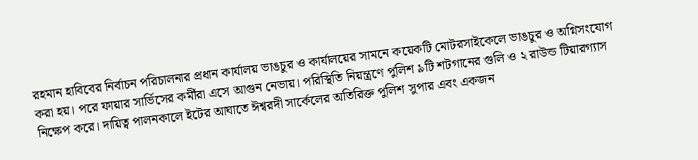রহমান হাবিবের নির্বাচন পরিচালনার প্রধান কার্যালয় ভাঙচুর ও কার্যালয়ের সামনে কয়েকটি মোটরসাইকেলে ভাঙচুর ও অগ্নিসংযোগ করা হয়। পরে ফায়ার সার্ভিসের কর্মীরা এসে আগুন নেভায়। পরিস্থিতি নিয়ন্ত্রণে পুলিশ ৯টি শটগানের গুলি ও ২ রাউন্ড টিয়ারগ্যাস নিক্ষেপ করে। দায়িত্ব পালনকালে ইটের আঘাতে ঈশ্বরদী সার্কেলের অতিরিক্ত পুলিশ সুপার এবং একজন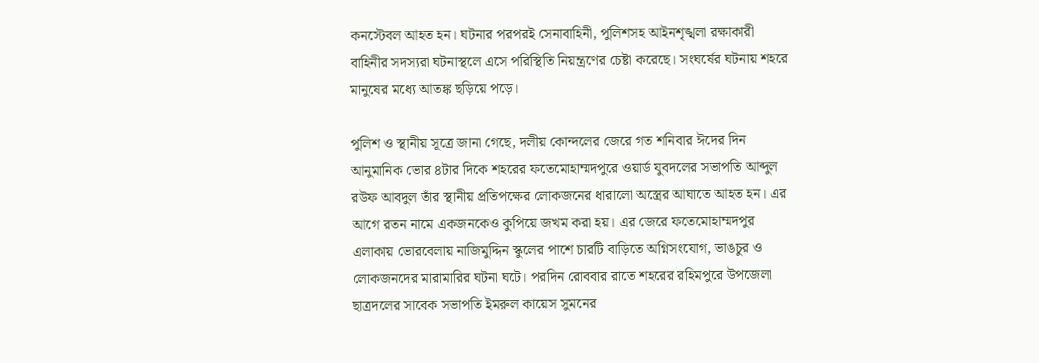কনস্টেবল আহত হন। ঘটনার পরপরই সেনাবাহিনী, পুলিশসহ আইনশৃঙ্খলা রক্ষাকারী বাহিনীর সদস্যরা ঘটনাস্থলে এসে পরিস্থিতি নিয়ন্ত্রণের চেষ্টা করেছে। সংঘর্ষের ঘটনায় শহরে মানুষের মধ্যে আতঙ্ক ছড়িয়ে পড়ে।

পুলিশ ও স্থানীয় সূত্রে জানা গেছে, দলীয় কোন্দলের জেরে গত শনিবার ঈদের দিন আনুমানিক ভোর ৪টার দিকে শহরের ফতেমোহাম্মদপুরে ওয়ার্ড যুবদলের সভাপতি আব্দুল রউফ আবদুল তাঁর স্থানীয় প্রতিপক্ষের লোকজনের ধারালো অস্ত্রের আঘাতে আহত হন। এর আগে রতন নামে একজনকেও কুপিয়ে জখম করা হয়। এর জেরে ফতেমোহাম্মদপুর এলাকায় ভোরবেলায় নাজিমুদ্দিন স্কুলের পাশে চারটি বাড়িতে অগ্নিসংযোগ, ভাঙচুর ও লোকজনদের মারামারির ঘটনা ঘটে। পরদিন রোববার রাতে শহরের রহিমপুরে উপজেলা ছাত্রদলের সাবেক সভাপতি ইমরুল কায়েস সুমনের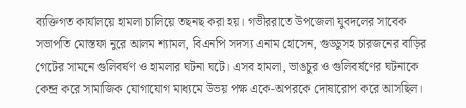ব্যক্তিগত কার্যালয়ে হামলা চালিয়ে তছনছ করা হয়। গভীররাতে উপজেলা যুবদলের সাবেক সভাপতি মোস্তফা নুরে আলম শ্যামল, বিএনপি সদস্য এনাম হোসেন, গুড্ডুসহ চারজনের বাড়ির গেটের সামনে গুলিবর্ষণ ও হামলার ঘটনা ঘটে। এসব হামলা, ভাঙচুর ও গুলিবর্ষণের ঘটনাকে কেন্দ্র করে সামাজিক যোগাযোগ মাধ্যমে উভয় পক্ষ একে-অপরকে দোষারোপ করে আসছিল।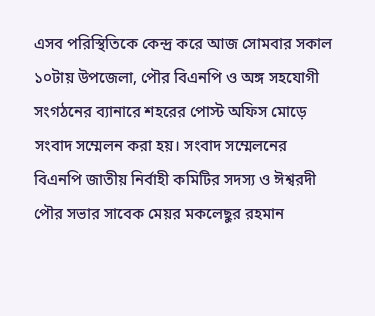এসব পরিস্থিতিকে কেন্দ্র করে আজ সোমবার সকাল ১০টায় উপজেলা, পৌর বিএনপি ও অঙ্গ সহযোগী সংগঠনের ব্যানারে শহরের পোস্ট অফিস মোড়ে সংবাদ সম্মেলন করা হয়। সংবাদ সম্মেলনের বিএনপি জাতীয় নির্বাহী কমিটির সদস্য ও ঈশ্বরদী পৌর সভার সাবেক মেয়র মকলেছুর রহমান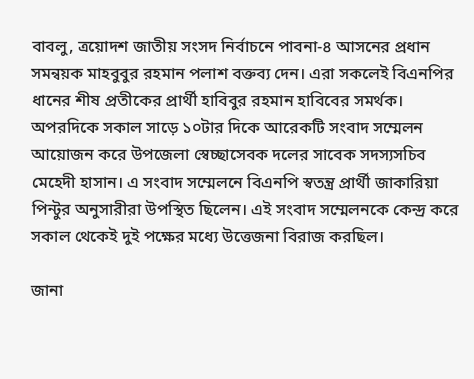বাবলু, ত্রয়োদশ জাতীয় সংসদ নির্বাচনে পাবনা-৪ আসনের প্রধান সমন্বয়ক মাহবুবুর রহমান পলাশ বক্তব্য দেন। এরা সকলেই বিএনপির ধানের শীষ প্রতীকের প্রার্থী হাবিবুর রহমান হাবিবের সমর্থক। অপরদিকে সকাল সাড়ে ১০টার দিকে আরেকটি সংবাদ সম্মেলন আয়োজন করে উপজেলা স্বেচ্ছাসেবক দলের সাবেক সদস্যসচিব মেহেদী হাসান। এ সংবাদ সম্মেলনে বিএনপি স্বতন্ত্র প্রার্থী জাকারিয়া পিন্টুর অনুসারীরা উপস্থিত ছিলেন। এই সংবাদ সম্মেলনকে কেন্দ্র করে সকাল থেকেই দুই পক্ষের মধ্যে উত্তেজনা বিরাজ করছিল।

জানা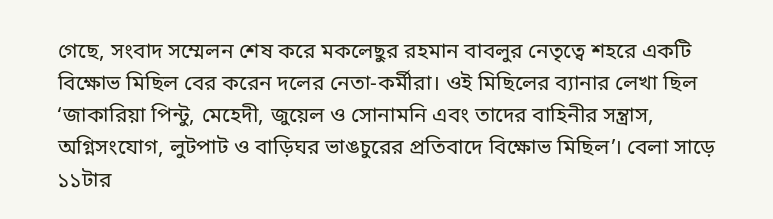গেছে, সংবাদ সম্মেলন শেষ করে মকলেছুর রহমান বাবলুর নেতৃত্বে শহরে একটি বিক্ষোভ মিছিল বের করেন দলের নেতা-কর্মীরা। ওই মিছিলের ব্যানার লেখা ছিল ‘জাকারিয়া পিন্টু, মেহেদী, জুয়েল ও সোনামনি এবং তাদের বাহিনীর সন্ত্রাস, অগ্নিসংযোগ, লুটপাট ও বাড়িঘর ভাঙচুরের প্রতিবাদে বিক্ষোভ মিছিল’। বেলা সাড়ে ১১টার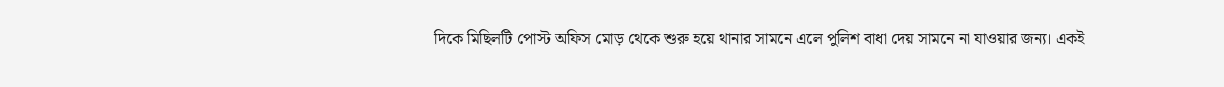দিকে মিছিলটি পোস্ট অফিস মোড় থেকে শুরু হয়ে থানার সামনে এলে পুলিশ বাধা দেয় সামনে না যাওয়ার জন্য। একই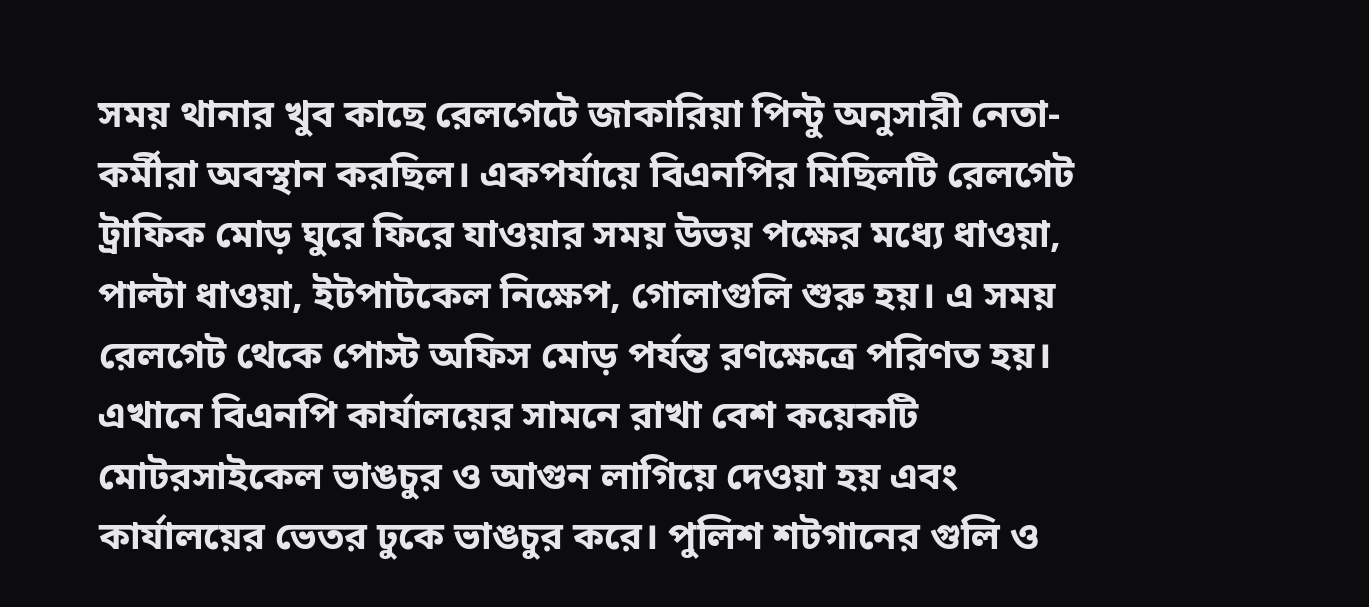সময় থানার খুব কাছে রেলগেটে জাকারিয়া পিন্টু অনুসারী নেতা-কর্মীরা অবস্থান করছিল। একপর্যায়ে বিএনপির মিছিলটি রেলগেট ট্রাফিক মোড় ঘুরে ফিরে যাওয়ার সময় উভয় পক্ষের মধ্যে ধাওয়া, পাল্টা ধাওয়া, ইটপাটকেল নিক্ষেপ, গোলাগুলি শুরু হয়। এ সময় রেলগেট থেকে পোস্ট অফিস মোড় পর্যন্ত রণক্ষেত্রে পরিণত হয়। এখানে বিএনপি কার্যালয়ের সামনে রাখা বেশ কয়েকটি মোটরসাইকেল ভাঙচুর ও আগুন লাগিয়ে দেওয়া হয় এবং কার্যালয়ের ভেতর ঢুকে ভাঙচুর করে। পুলিশ শটগানের গুলি ও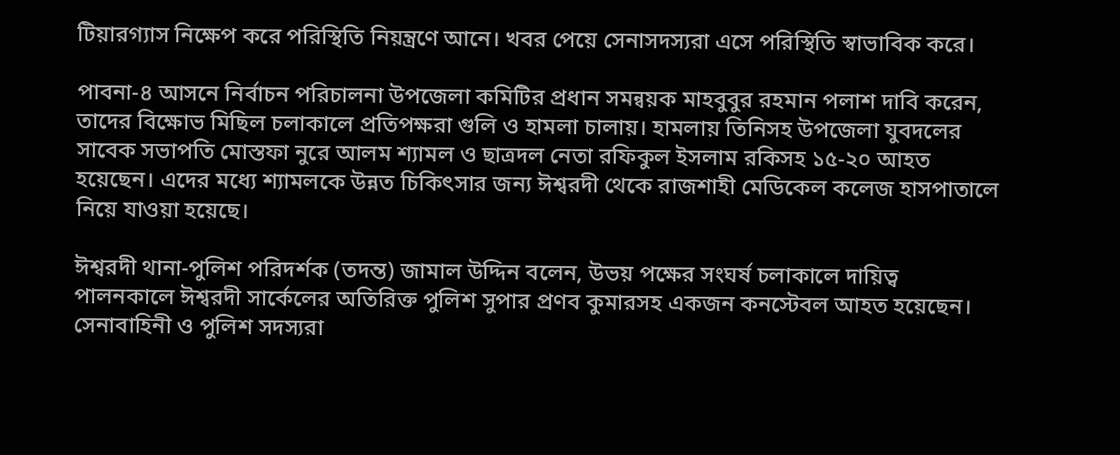টিয়ারগ্যাস নিক্ষেপ করে পরিস্থিতি নিয়ন্ত্রণে আনে। খবর পেয়ে সেনাসদস্যরা এসে পরিস্থিতি স্বাভাবিক করে।

পাবনা-৪ আসনে নির্বাচন পরিচালনা উপজেলা কমিটির প্রধান সমন্বয়ক মাহবুবুর রহমান পলাশ দাবি করেন, তাদের বিক্ষোভ মিছিল চলাকালে প্রতিপক্ষরা গুলি ও হামলা চালায়। হামলায় তিনিসহ উপজেলা যুবদলের সাবেক সভাপতি মোস্তফা নুরে আলম শ্যামল ও ছাত্রদল নেতা রফিকুল ইসলাম রকিসহ ১৫-২০ আহত হয়েছেন। এদের মধ্যে শ্যামলকে উন্নত চিকিৎসার জন্য ঈশ্বরদী থেকে রাজশাহী মেডিকেল কলেজ হাসপাতালে নিয়ে যাওয়া হয়েছে।

ঈশ্বরদী থানা-পুলিশ পরিদর্শক (তদন্ত) জামাল উদ্দিন বলেন, উভয় পক্ষের সংঘর্ষ চলাকালে দায়িত্ব পালনকালে ঈশ্বরদী সার্কেলের অতিরিক্ত পুলিশ সুপার প্রণব কুমারসহ একজন কনস্টেবল আহত হয়েছেন। সেনাবাহিনী ও পুলিশ সদস্যরা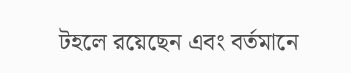টহলে রয়েছেন এবং বর্তমানে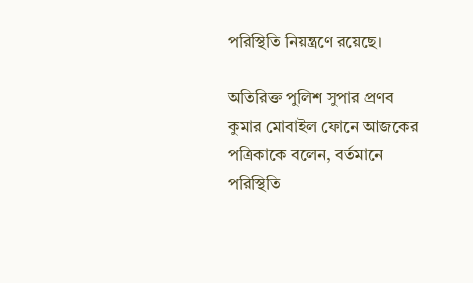পরিস্থিতি নিয়ন্ত্রণে রয়েছে।

অতিরিক্ত পুলিশ সুপার প্রণব কুমার মোবাইল ফোনে আজকের পত্রিকাকে বলেন, বর্তমানে পরিস্থিতি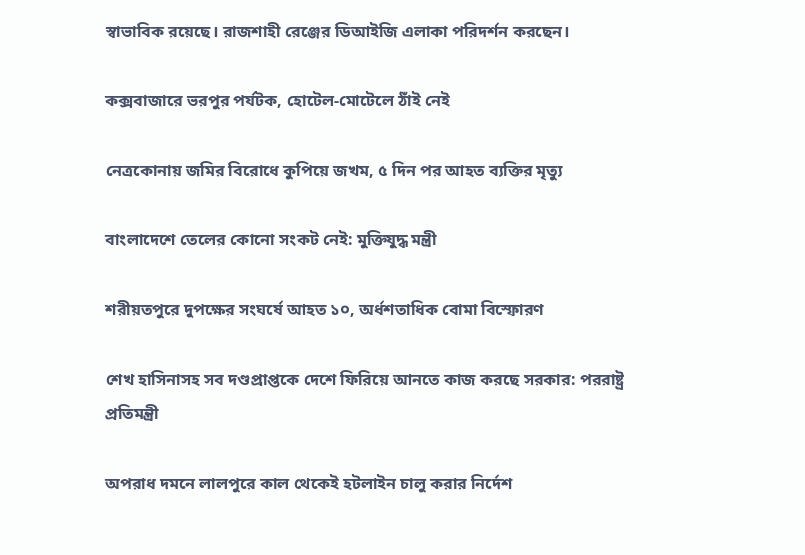স্বাভাবিক রয়েছে। রাজশাহী রেঞ্জের ডিআইজি এলাকা পরিদর্শন করছেন।

কক্সবাজারে ভরপুর পর্যটক, হোটেল-মোটেলে ঠাঁই নেই

নেত্রকোনায় জমির বিরোধে কুপিয়ে জখম, ৫ দিন পর আহত ব্যক্তির মৃত্যু

বাংলাদেশে তেলের কোনো সংকট নেই: মুক্তিযুদ্ধ মন্ত্রী

শরীয়তপুরে দুপক্ষের সংঘর্ষে আহত ১০, অর্ধশতাধিক বোমা বিস্ফোরণ

শেখ হাসিনাসহ সব দণ্ডপ্রাপ্তকে দেশে ফিরিয়ে আনতে কাজ করছে সরকার: পররাষ্ট্র প্রতিমন্ত্রী

অপরাধ দমনে লালপুরে কাল থেকেই হটলাইন চালু করার নির্দেশ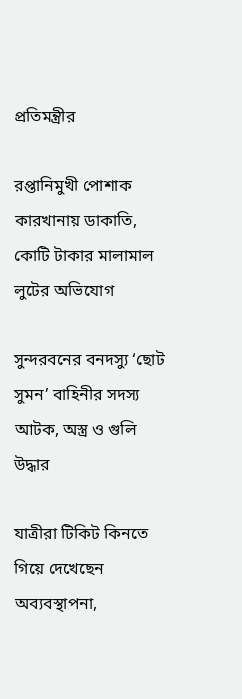প্রতিমন্ত্রীর

রপ্তানিমুখী পোশাক কারখানায় ডাকাতি, কোটি টাকার মালামাল লুটের অভিযোগ

সুন্দরবনের বনদস্যু ‘ছোট সুমন’ বাহিনীর সদস্য আটক, অস্ত্র ও গুলি উদ্ধার

যাত্রীরা টিকিট কিনতে গিয়ে দেখেছেন অব্যবস্থাপনা,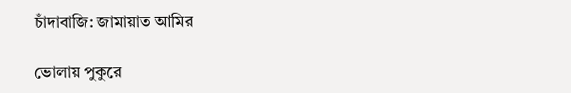চাঁদাবাজি: জামায়াত আমির

ভোলায় পুকুরে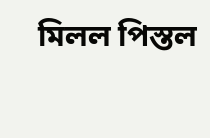মিলল পিস্তল